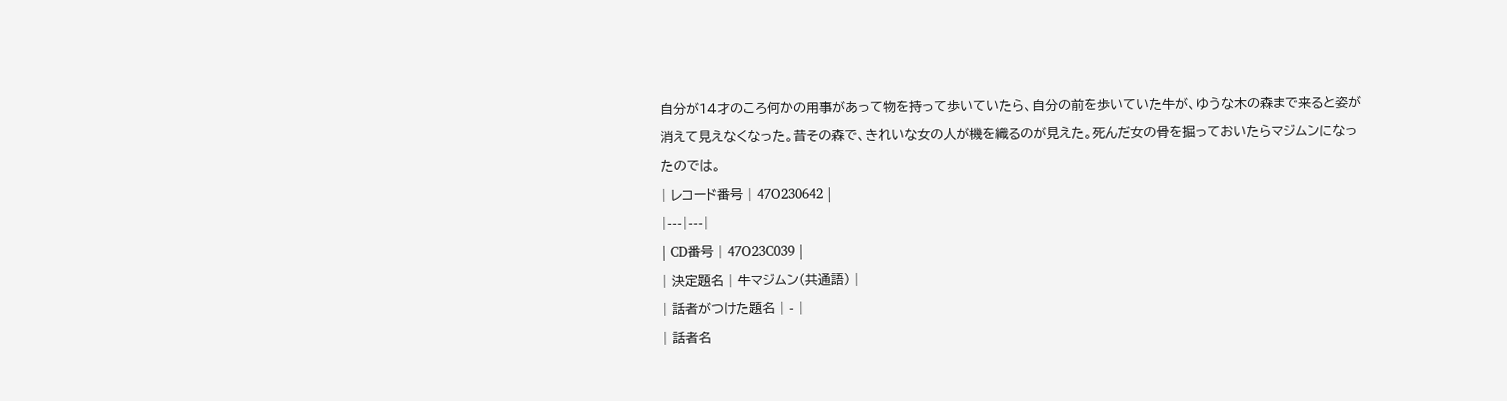自分が14才のころ何かの用事があって物を持って歩いていたら、自分の前を歩いていた牛が、ゆうな木の森まで来ると姿が消えて見えなくなった。昔その森で、きれいな女の人が機を織るのが見えた。死んだ女の骨を掘っておいたらマジムンになったのでは。
| レコード番号 | 47O230642 |
|---|---|
| CD番号 | 47O23C039 |
| 決定題名 | 牛マジムン(共通語) |
| 話者がつけた題名 | - |
| 話者名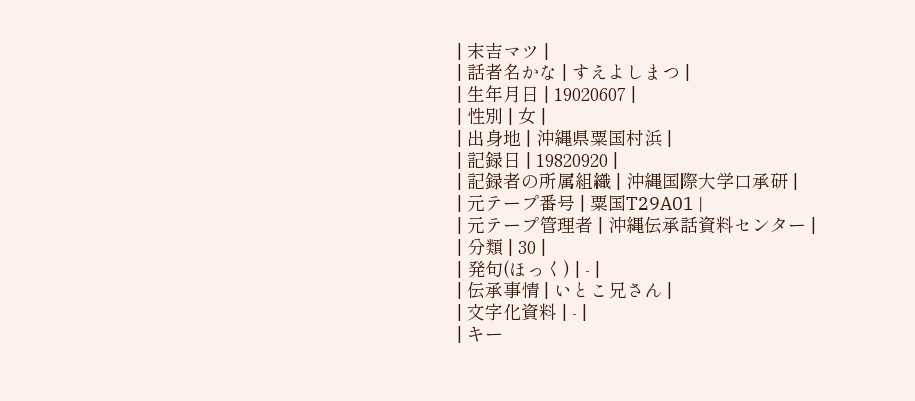| 末吉マツ |
| 話者名かな | すえよしまつ |
| 生年月日 | 19020607 |
| 性別 | 女 |
| 出身地 | 沖縄県粟国村浜 |
| 記録日 | 19820920 |
| 記録者の所属組織 | 沖縄国際大学口承研 |
| 元テープ番号 | 粟国T29A01 |
| 元テープ管理者 | 沖縄伝承話資料センター |
| 分類 | 30 |
| 発句(ほっく) | - |
| 伝承事情 | いとこ兄さん |
| 文字化資料 | - |
| キー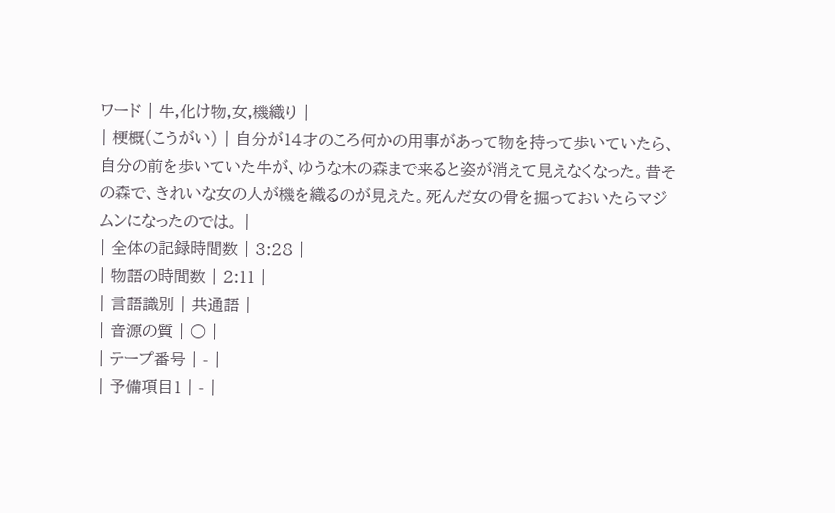ワード | 牛,化け物,女,機織り |
| 梗概(こうがい) | 自分が14才のころ何かの用事があって物を持って歩いていたら、自分の前を歩いていた牛が、ゆうな木の森まで来ると姿が消えて見えなくなった。昔その森で、きれいな女の人が機を織るのが見えた。死んだ女の骨を掘っておいたらマジムンになったのでは。 |
| 全体の記録時間数 | 3:28 |
| 物語の時間数 | 2:11 |
| 言語識別 | 共通語 |
| 音源の質 | ○ |
| テープ番号 | - |
| 予備項目1 | - |